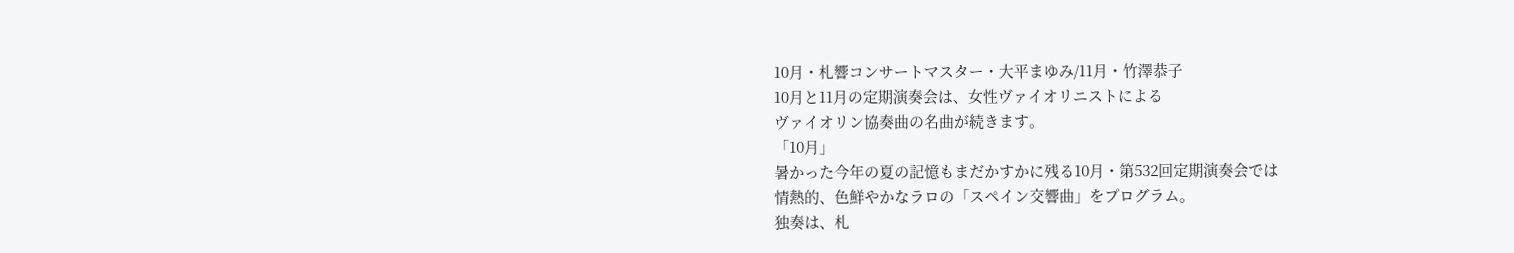10月・札響コンサートマスター・大平まゆみ/11月・竹澤恭子
10月と11月の定期演奏会は、女性ヴァイオリニストによる
ヴァイオリン協奏曲の名曲が続きます。
「10月」
暑かった今年の夏の記憶もまだかすかに残る10月・第532回定期演奏会では
情熱的、色鮮やかなラロの「スペイン交響曲」をプログラム。
独奏は、札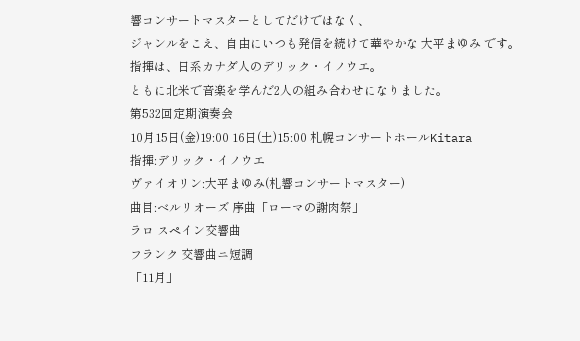響コンサートマスターとしてだけではなく、
ジャンルをこえ、自由にいつも発信を続けて華やかな 大平まゆみ です。
指揮は、日系カナダ人のデリック・イノウエ。
ともに北米で音楽を学んだ2人の組み合わせになりました。
第532回定期演奏会
10月15日(金)19:00 16日(土)15:00 札幌コンサートホールKitara
指揮:デリック・イノウエ
ヴァイオリン:大平まゆみ(札響コンサートマスター)
曲目:ベルリオーズ 序曲「ローマの謝肉祭」
ラロ スペイン交響曲
フランク 交響曲ニ短調
「11月」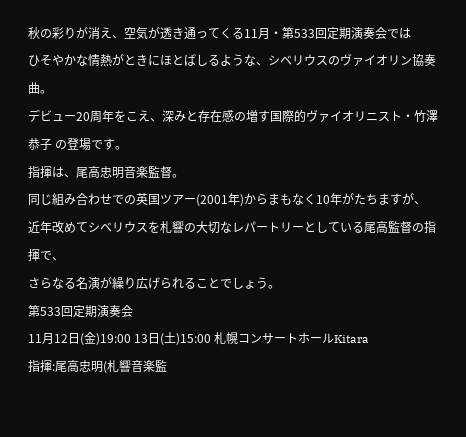秋の彩りが消え、空気が透き通ってくる11月・第533回定期演奏会では
ひそやかな情熱がときにほとばしるような、シベリウスのヴァイオリン協奏曲。
デビュー20周年をこえ、深みと存在感の増す国際的ヴァイオリニスト・竹澤恭子 の登場です。
指揮は、尾高忠明音楽監督。
同じ組み合わせでの英国ツアー(2001年)からまもなく10年がたちますが、
近年改めてシベリウスを札響の大切なレパートリーとしている尾高監督の指揮で、
さらなる名演が繰り広げられることでしょう。
第533回定期演奏会
11月12日(金)19:00 13日(土)15:00 札幌コンサートホールKitara
指揮:尾高忠明(札響音楽監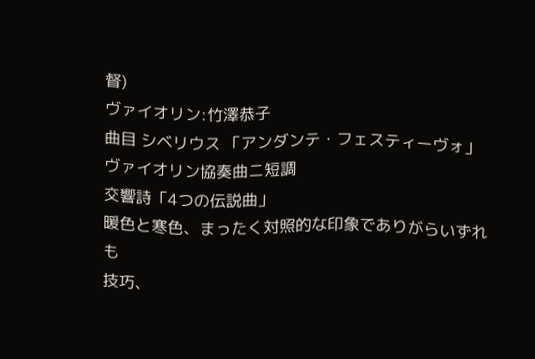督)
ヴァイオリン:竹澤恭子
曲目 シベリウス 「アンダンテ・フェスティーヴォ」
ヴァイオリン協奏曲ニ短調
交響詩「4つの伝説曲」
暖色と寒色、まったく対照的な印象でありがらいずれも
技巧、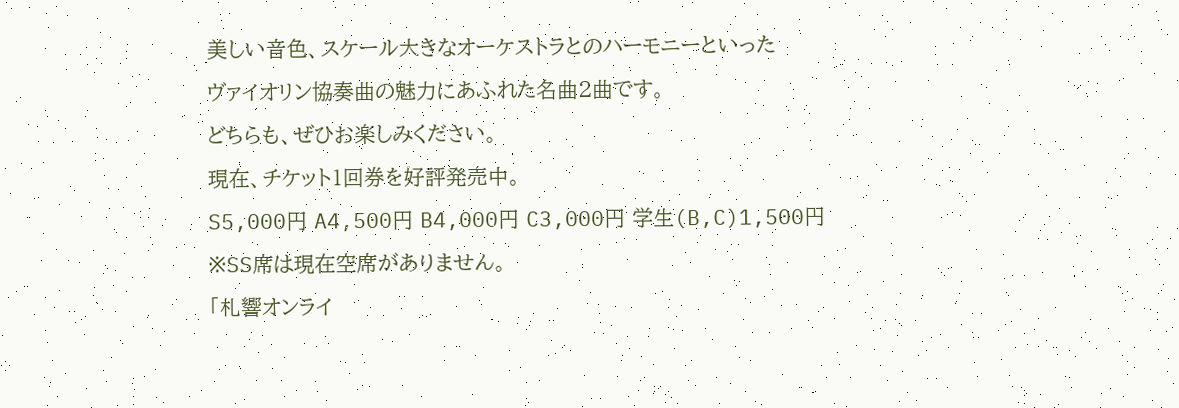美しい音色、スケール大きなオーケストラとのハーモニーといった
ヴァイオリン協奏曲の魅力にあふれた名曲2曲です。
どちらも、ぜひお楽しみください。
現在、チケット1回券を好評発売中。
S5,000円 A4,500円 B4,000円 C3,000円 学生(B,C)1,500円
※SS席は現在空席がありません。
「札響オンライ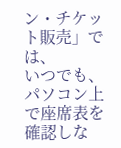ン・チケット販売」では、
いつでも、パソコン上で座席表を確認しな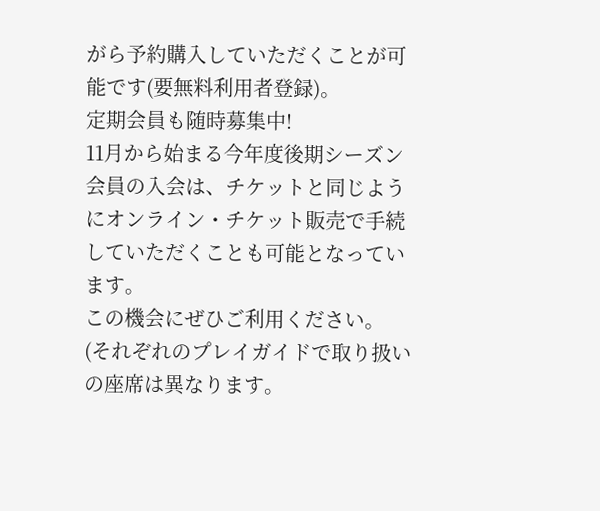がら予約購入していただくことが可能です(要無料利用者登録)。
定期会員も随時募集中!
11月から始まる今年度後期シーズン会員の入会は、チケットと同じようにオンライン・チケット販売で手続していただくことも可能となっています。
この機会にぜひご利用ください。
(それぞれのプレイガイドで取り扱いの座席は異なります。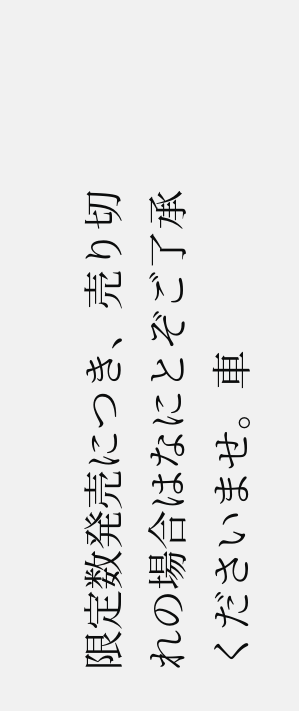限定数発売につき、売り切れの場合はなにとぞご了承くださいませ。車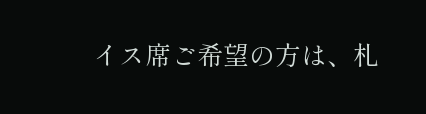イス席ご希望の方は、札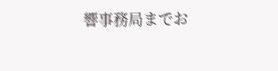響事務局までお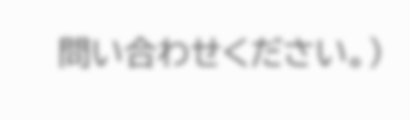問い合わせください。)